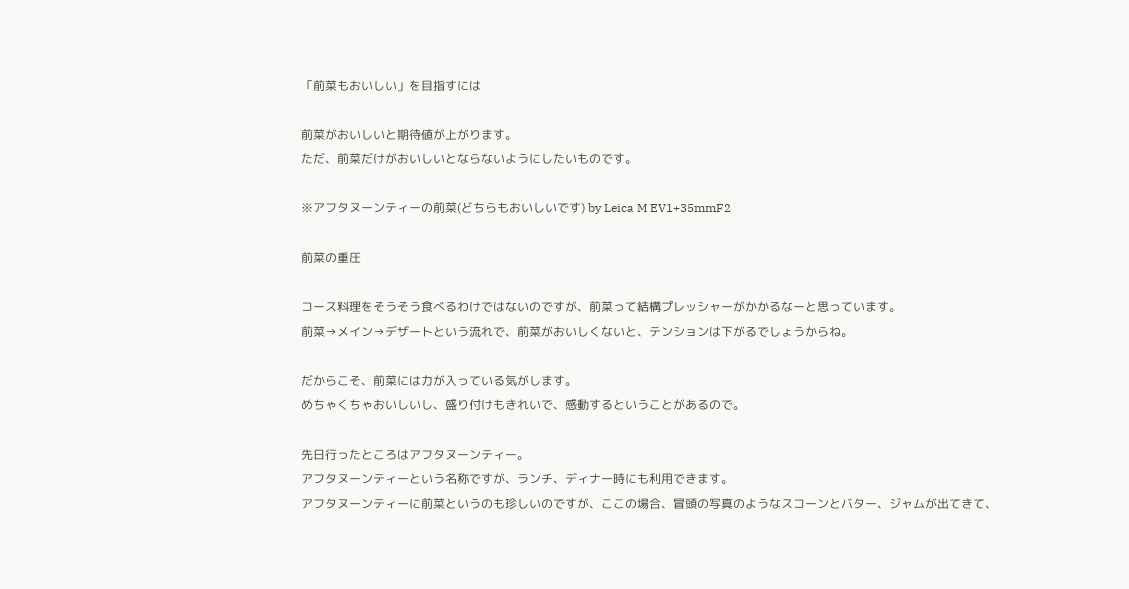「前菜もおいしい」を目指すには

前菜がおいしいと期待値が上がります。
ただ、前菜だけがおいしいとならないようにしたいものです。

※アフタヌーンティーの前菜(どちらもおいしいです) by Leica M EV1+35mmF2

前菜の重圧

コース料理をそうそう食べるわけではないのですが、前菜って結構プレッシャーがかかるなーと思っています。
前菜→メイン→デザートという流れで、前菜がおいしくないと、テンションは下がるでしょうからね。

だからこそ、前菜には力が入っている気がします。
めちゃくちゃおいしいし、盛り付けもきれいで、感動するということがあるので。

先日行ったところはアフタヌーンティー。
アフタヌーンティーという名称ですが、ランチ、ディナー時にも利用できます。
アフタヌーンティーに前菜というのも珍しいのですが、ここの場合、冒頭の写真のようなスコーンとバター、ジャムが出てきて、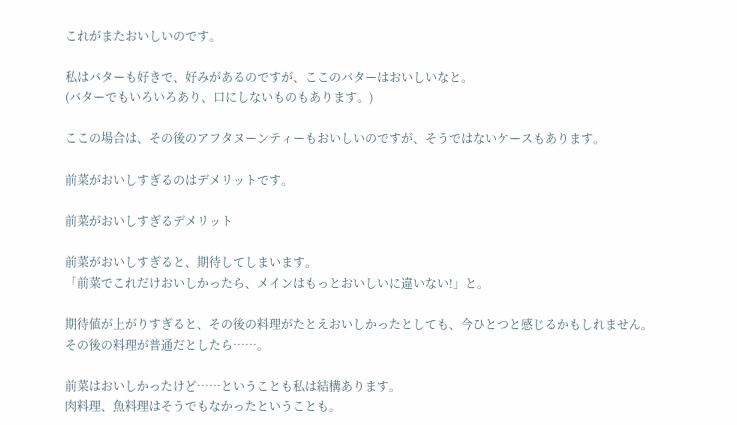これがまたおいしいのです。

私はバターも好きで、好みがあるのですが、ここのバターはおいしいなと。
(バターでもいろいろあり、口にしないものもあります。)

ここの場合は、その後のアフタヌーンティーもおいしいのですが、そうではないケースもあります。

前菜がおいしすぎるのはデメリットです。

前菜がおいしすぎるデメリット

前菜がおいしすぎると、期待してしまいます。
「前菜でこれだけおいしかったら、メインはもっとおいしいに違いない!」と。

期待値が上がりすぎると、その後の料理がたとえおいしかったとしても、今ひとつと感じるかもしれません。
その後の料理が普通だとしたら……。

前菜はおいしかったけど……ということも私は結構あります。
肉料理、魚料理はそうでもなかったということも。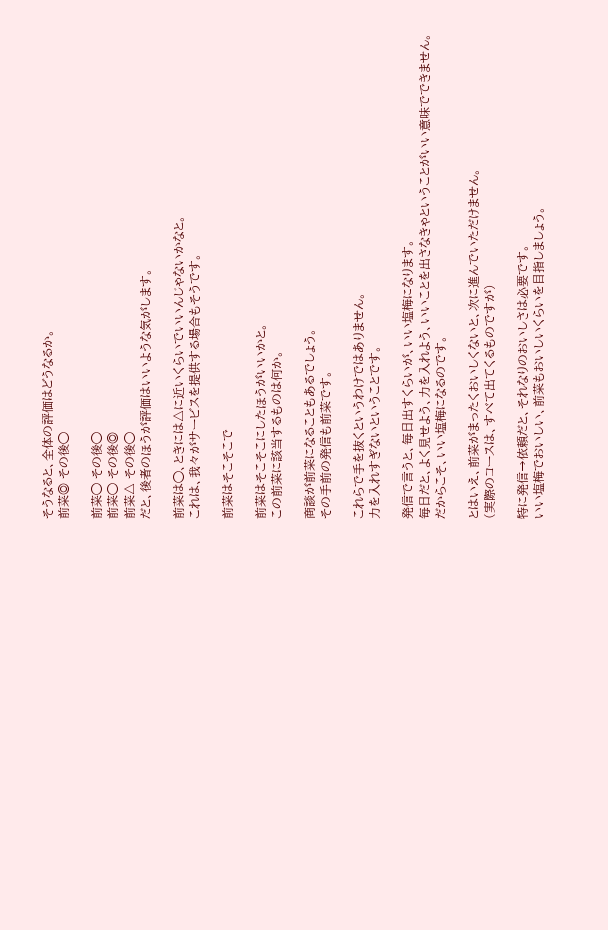そうなると、全体の評価はどうなるか。
前菜◎ その後◯

前菜◯ その後◯
前菜◯ その後◎
前菜△ その後◯
だと、後者のほうが評価はいいような気がします。

前菜は◯、ときには△に近いくらいでいいんじゃないかなと。
これは、我々がサービスを提供する場合もそうです。

前菜はそこそこで

前菜はそこそこにしたほうがいいかと。
この前菜に該当するものは何か。

商談が前菜になることもあるでしょう。
その手前の発信も前菜です。

これらで手を抜くというわけではありません。
力を入れすぎないということです。

発信で言うと、毎日出すくらいが、いい塩梅になります。
毎日だと、よく見せよう、力を入れよう、いいことを出さなきゃということがいい意味でできません。
だからこそ、いい塩梅になるのです。

とはいえ、前菜がまったくおいしくないと、次に進んでいただけません。
(実際のコースは、すべて出てくるものですが)

特に発信→依頼だと、それなりのおいしさは必要です。
いい塩梅でおいしい、前菜もおいしいくらいを目指しましょう。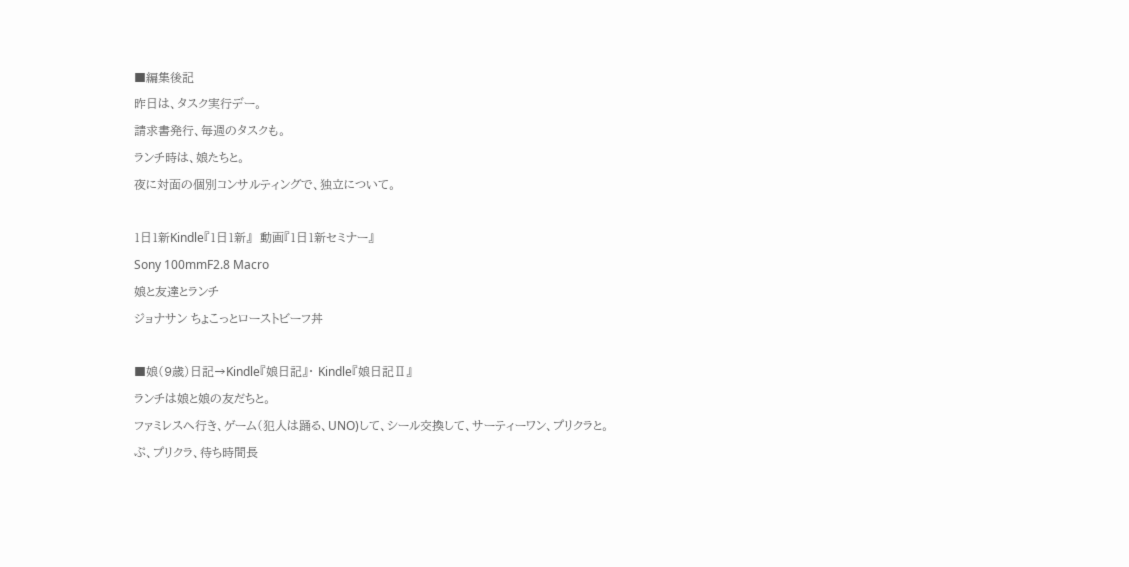■編集後記
昨日は、タスク実行デー。
請求書発行、毎週のタスクも。
ランチ時は、娘たちと。
夜に対面の個別コンサルティングで、独立について。

1日1新Kindle『1日1新』  動画『1日1新セミナー』
Sony 100mmF2.8 Macro
娘と友達とランチ
ジョナサン ちょこっとローストビーフ丼

■娘(9歳)日記→Kindle『娘日記』・ Kindle『娘日記Ⅱ』
ランチは娘と娘の友だちと。
ファミレスへ行き、ゲーム(犯人は踊る、UNO)して、シール交換して、サーティーワン、プリクラと。
ぷ、プリクラ、待ち時間長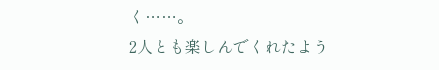く……。
2人とも楽しんでくれたよう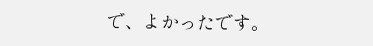で、よかったです。